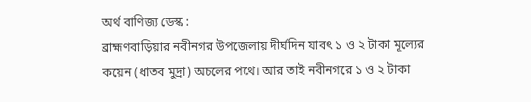অর্থ বাণিজ্য ডেস্ক :
ব্রাহ্মণবাড়িয়ার নবীনগর উপজেলায় দীর্ঘদিন যাবৎ ১ ও ২ টাকা মূল্যের কয়েন (ধাতব মুদ্রা) অচলের পথে। আর তাই নবীনগরে ১ ও ২ টাকা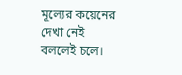মূল্যের কয়েনের দেখা নেই বললেই চলে।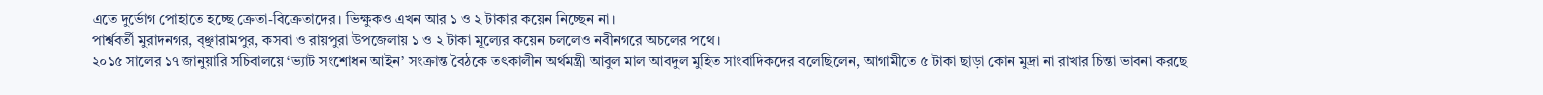এতে দুর্ভোগ পোহাতে হচ্ছে ক্রেতা-বিক্রেতাদের। ভিক্ষুকও এখন আর ১ ও ২ টাকার কয়েন নিচ্ছেন না।
পার্শ্ববর্তী মুরাদনগর, ব্ঞ্ছারামপুর, কসবা ও রায়পুরা উপজেলায় ১ ও ২ টাকা মূল্যের কয়েন চললেও নবীনগরে অচলের পথে।
২০১৫ সালের ১৭ জানুয়ারি সচিবালয়ে ‘ভ্যাট সংশোধন আইন’ সংক্রান্ত বৈঠকে তৎকালীন অর্থমন্ত্রী আবুল মাল আবদুল মুহিত সাংবাদিকদের বলেছিলেন, আগামীতে ৫ টাকা ছাড়া কোন মুদ্রা না রাখার চিন্তা ভাবনা করছে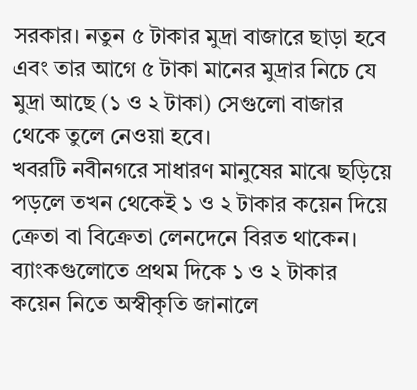সরকার। নতুন ৫ টাকার মুদ্রা বাজারে ছাড়া হবে এবং তার আগে ৫ টাকা মানের মুদ্রার নিচে যে মুদ্রা আছে (১ ও ২ টাকা) সেগুলো বাজার থেকে তুলে নেওয়া হবে।
খবরটি নবীনগরে সাধারণ মানুষের মাঝে ছড়িয়ে পড়লে তখন থেকেই ১ ও ২ টাকার কয়েন দিয়ে ক্রেতা বা বিক্রেতা লেনদেনে বিরত থাকেন।
ব্যাংকগুলোতে প্রথম দিকে ১ ও ২ টাকার কয়েন নিতে অস্বীকৃতি জানালে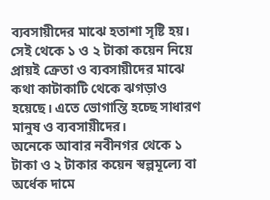ব্যবসায়ীদের মাঝে হতাশা সৃষ্টি হয়। সেই থেকে ১ ও ২ টাকা কয়েন নিয়ে প্রায়ই ক্রেতা ও ব্যবসায়ীদের মাঝে কথা কাটাকাটি থেকে ঝগড়াও হয়েছে। এতে ভোগান্তি হচ্ছে সাধারণ মানুষ ও ব্যবসায়ীদের।
অনেকে আবার নবীনগর থেকে ১ টাকা ও ২ টাকার কয়েন স্বল্পমূল্যে বা অর্ধেক দামে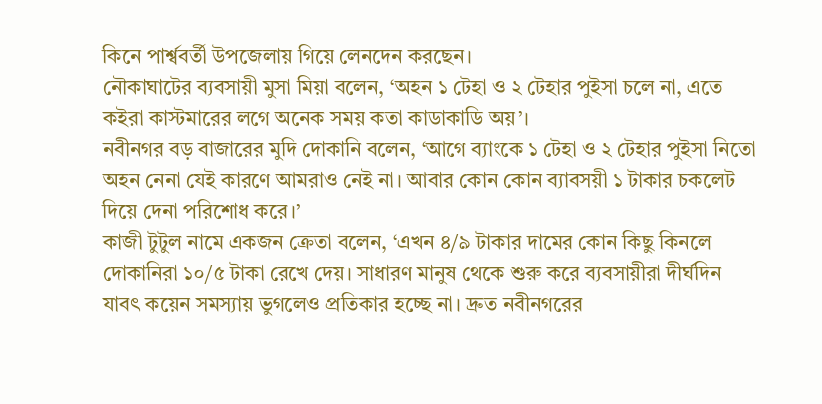কিনে পার্শ্ববর্তী উপজেলায় গিয়ে লেনদেন করছেন।
নৌকাঘাটের ব্যবসায়ী মুসা মিয়া বলেন, ‘অহন ১ টেহা ও ২ টেহার পুইসা চলে না, এতে কইরা কাস্টমারের লগে অনেক সময় কতা কাডাকাডি অয়’।
নবীনগর বড় বাজারের মুদি দোকানি বলেন, ‘আগে ব্যাংকে ১ টেহা ও ২ টেহার পুইসা নিতো অহন নেনা যেই কারণে আমরাও নেই না। আবার কোন কোন ব্যাবসয়ী ১ টাকার চকলেট দিয়ে দেনা পরিশোধ করে।’
কাজী টুটুল নামে একজন ক্রেতা বলেন, ‘এখন ৪/৯ টাকার দামের কোন কিছু কিনলে দোকানিরা ১০/৫ টাকা রেখে দেয়। সাধারণ মানুষ থেকে শুরু করে ব্যবসায়ীরা দীর্ঘদিন যাবৎ কয়েন সমস্যায় ভুগলেও প্রতিকার হচ্ছে না। দ্রুত নবীনগরের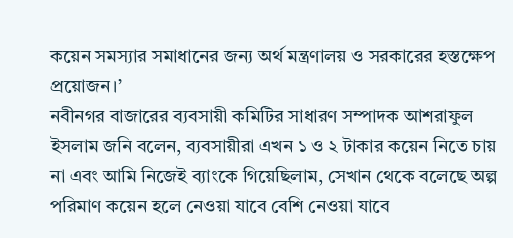কয়েন সমস্যার সমাধানের জন্য অর্থ মন্ত্রণালয় ও সরকারের হস্তক্ষেপ প্রয়োজন।’
নবীনগর বাজারের ব্যবসায়ী কমিটির সাধারণ সম্পাদক আশরাফুল ইসলাম জনি বলেন, ব্যবসায়ীরা এখন ১ ও ২ টাকার কয়েন নিতে চায় না এবং আমি নিজেই ব্যাংকে গিয়েছিলাম, সেখান থেকে বলেছে অল্প পরিমাণ কয়েন হলে নেওয়া যাবে বেশি নেওয়া যাবে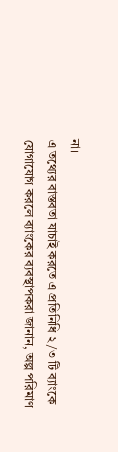না।
এ তথ্যের বাস্তবতা যাচাই করতে এ প্রতিনিধি ২/৩ টি ব্যাংকে যোগাযোগ করলে ব্যাংকের ব্যবস্থাপকরা জানান, অল্প পরিমাণ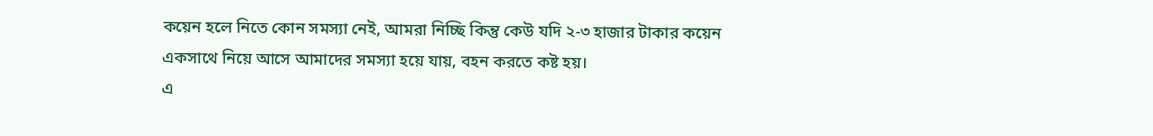কয়েন হলে নিতে কোন সমস্যা নেই, আমরা নিচ্ছি কিন্তু কেউ যদি ২-৩ হাজার টাকার কয়েন একসাথে নিয়ে আসে আমাদের সমস্যা হয়ে যায়, বহন করতে কষ্ট হয়।
এ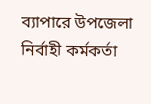ব্যাপারে উপজেলা নির্বাহী কর্মকর্তা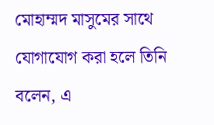মোহাম্মদ মাসুমের সাথে যোগাযোগ করা হলে তিনি বলেন, এ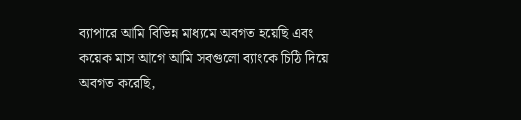ব্যাপারে আমি বিভিন্ন মাধ্যমে অবগত হয়েছি এবং কয়েক মাস আগে আমি সবগুলো ব্যাংকে চিঠি দিয়ে অবগত করেছি,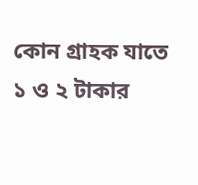কোন গ্রাহক যাতে ১ ও ২ টাকার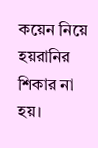কয়েন নিয়ে হয়রানির শিকার না হয়।